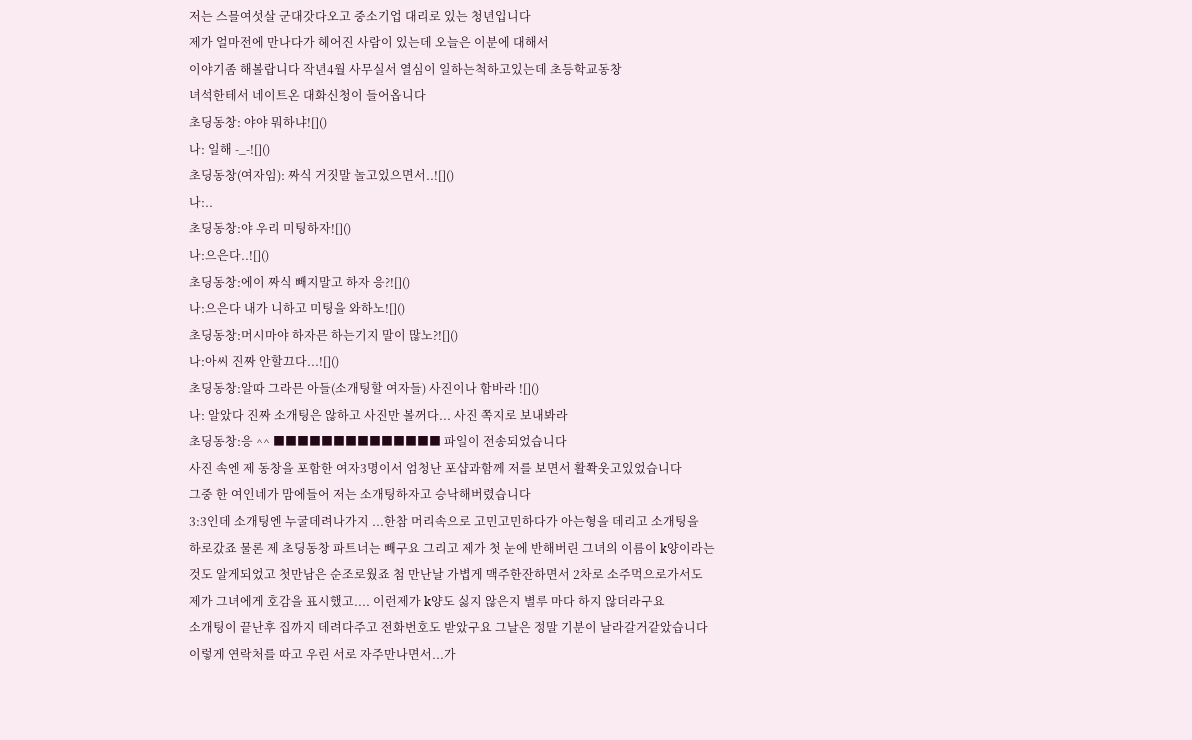저는 스믈여섯살 군대갓다오고 중소기업 대리로 있는 청년입니다
제가 얼마전에 만나다가 헤어진 사람이 있는데 오늘은 이분에 대해서
이야기좀 해볼랍니다 작년4월 사무실서 열심이 일하는척하고있는데 초등학교동창
녀석한테서 네이트온 대화신청이 들어옵니다
초딩동창: 야야 뭐하냐![]()
나: 일해 -_-![]()
초딩동창(여자임): 짜식 거짓말 놀고있으면서..![]()
나:..
초딩동창:야 우리 미팅하자![]()
나:으은다..![]()
초딩동창:에이 짜식 빼지말고 하자 응?![]()
나:으은다 내가 니하고 미팅을 와하노![]()
초딩동창:머시마야 하자믄 하는기지 말이 많노?![]()
나:아씨 진짜 안할끄다...![]()
초딩동창:알따 그라믄 아들(소개팅할 여자들) 사진이나 함바라 ![]()
나: 알았다 진짜 소개팅은 않하고 사진만 볼꺼다... 사진 쪽지로 보내봐라
초딩동창:응 ^^ ■■■■■■■■■■■■■■ 파일이 전송되었습니다
사진 속엔 제 동창을 포함한 여자3명이서 엄청난 포샵과함께 저를 보면서 활쫙웃고있었습니다
그중 한 여인네가 맘에들어 저는 소개팅하자고 승낙해버렸습니다
3:3인데 소개팅엔 누굴데려나가지 ...한참 머리속으로 고민고민하다가 아는형을 데리고 소개팅을
하로갔죠 물론 제 초딩동창 파트너는 빼구요 그리고 제가 첫 눈에 반해버린 그녀의 이름이 k양이라는
것도 알게되었고 첫만남은 순조로웠죠 첨 만난날 가볍게 맥주한잔하면서 2차로 소주먹으로가서도
제가 그녀에게 호감을 표시했고.... 이런제가 k양도 싫지 않은지 별루 마다 하지 않더라구요
소개팅이 끝난후 집까지 데려다주고 전화번호도 받았구요 그날은 정말 기분이 날라갈거같았습니다
이렇게 연락처를 따고 우린 서로 자주만나면서...가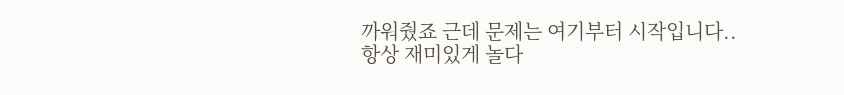까워줬죠 근데 문제는 여기부터 시작입니다..
항상 재미있게 놀다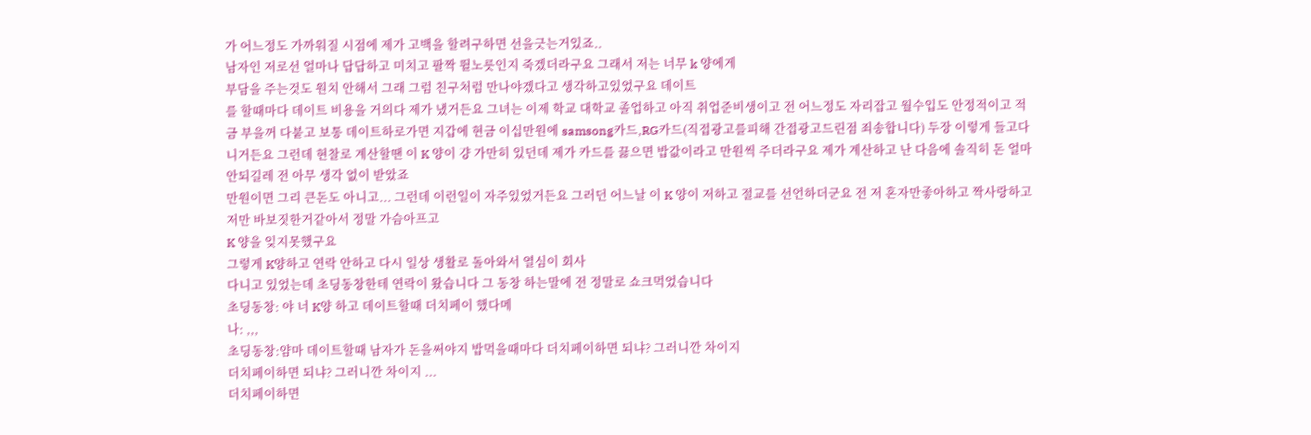가 어느정도 가까워질 시점에 제가 고백을 할려구하면 선을긋는거있죠..
남자인 저로선 얼마나 답답하고 미치고 팔짝 뛸노릇인지 죽겠더라구요 그래서 저는 너무 k 양에게
부담을 주는것도 원치 안해서 그래 그럼 친구처럼 만나야겠다고 생각하고있었구요 데이트
를 할때마다 데이트 비용을 거의다 제가 냈거든요 그녀는 이제 학교 대학교 졸업하고 아직 취업준비생이고 전 어느정도 자리잡고 월수입도 안정적이고 적금 부을꺼 다붙고 보통 데이트하로가면 지갑에 현금 이십만원에 samsong카드,RG카드(직접광고를피해 간접광고드린점 죄송합니다) 두장 이렇게 들고다니거든요 그런데 현찰로 계산할땐 이 K 양이 걍 가만히 있던데 제가 카드를 끓으면 밥값이라고 만원씩 주더라구요 제가 계산하고 난 다음에 솔직히 돈 얼마 안되길레 전 아무 생각 없이 받았죠
만원이면 그리 큰돈도 아니고... 그런데 이런일이 자주있었거든요 그러던 어느날 이 K 양이 저하고 절교를 선언하더군요 전 저 혼자만좋아하고 짝사랑하고 저만 바보짓한거같아서 정말 가슴아프고
K 양을 잊지못했구요
그렇게 K양하고 연락 안하고 다시 일상 생활로 돌아와서 열심이 회사
다니고 있었는데 초딩동창한테 연락이 왔습니다 그 동창 하는말에 전 정말로 쇼크먹었습니다
초딩동창: 야 너 K양 하고 데이트할때 더치페이 했다메
나: ,,,
초딩동창:얌마 데이트할때 남자가 돈을써야지 밥먹을때마다 더치페이하면 되냐? 그러니깐 차이지
더치페이하면 되냐? 그러니깐 차이지 ...
더치페이하면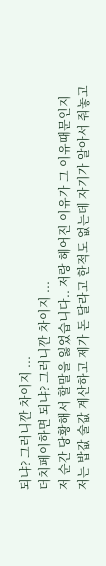되냐? 그러니깐 차이지 ...
더치페이하면 되냐? 그러니깐 차이지 ...
저 순간 당황해서 할말을 잃었습니다.. 저랑 헤어진 이유가 그 이유때문인지
저는 밥값 술값 계산하고 제가 돈 달라고 한적도 없는데 자기가 알아서 줘놓고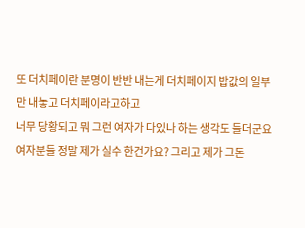또 더치페이란 분명이 반반 내는게 더치페이지 밥값의 일부만 내놓고 더치페이라고하고
너무 당황되고 뭐 그런 여자가 다있나 하는 생각도 들더군요
여자분들 정말 제가 실수 한건가요? 그리고 제가 그돈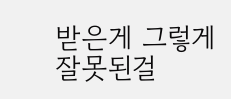받은게 그렇게잘못된걸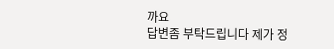까요
답변좀 부탁드립니다 제가 정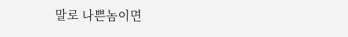말로 나쁜놈이면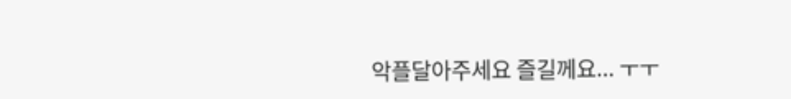악플달아주세요 즐길께요... ㅜㅜ